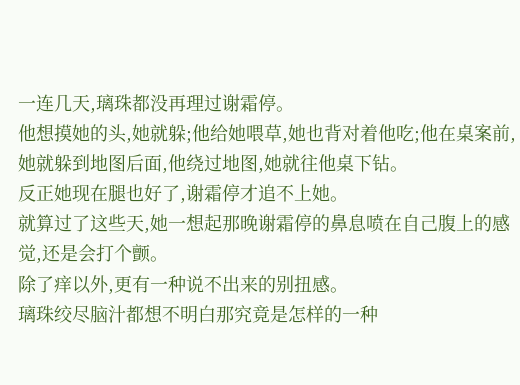一连几天,璃珠都没再理过谢霜停。
他想摸她的头,她就躲;他给她喂草,她也背对着他吃;他在桌案前,她就躲到地图后面,他绕过地图,她就往他桌下钻。
反正她现在腿也好了,谢霜停才追不上她。
就算过了这些天,她一想起那晚谢霜停的鼻息喷在自己腹上的感觉,还是会打个颤。
除了痒以外,更有一种说不出来的别扭感。
璃珠绞尽脑汁都想不明白那究竟是怎样的一种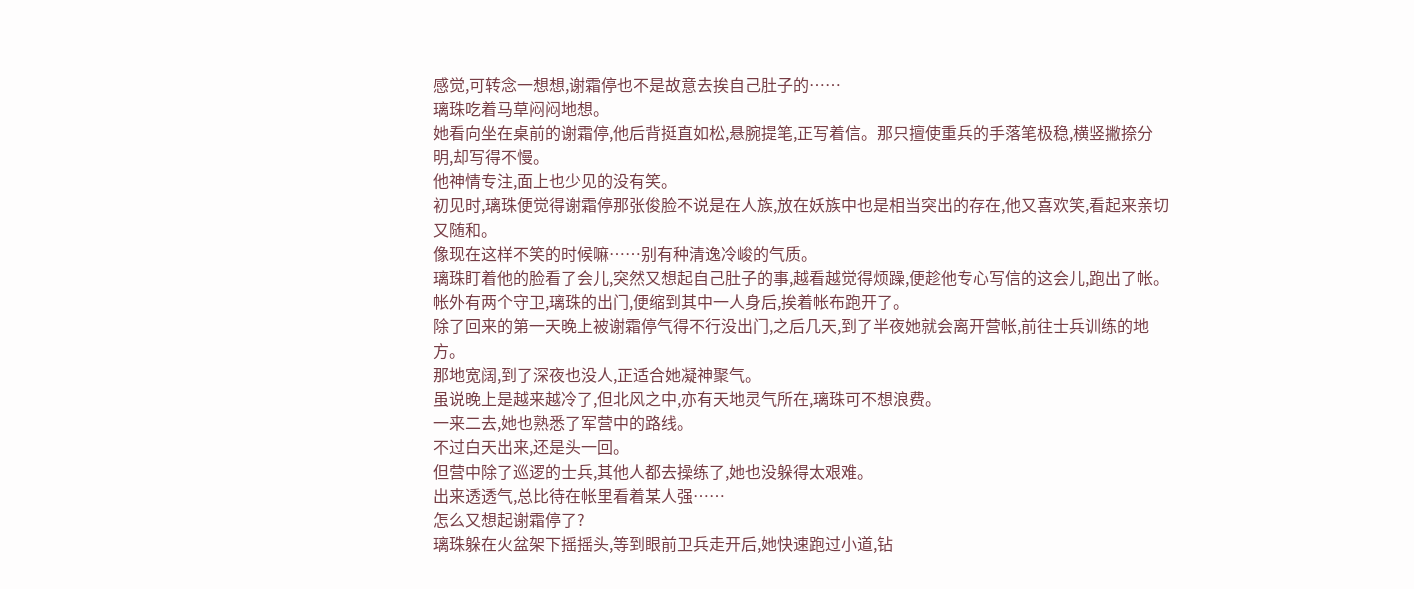感觉,可转念一想想,谢霜停也不是故意去挨自己肚子的……
璃珠吃着马草闷闷地想。
她看向坐在桌前的谢霜停,他后背挺直如松,悬腕提笔,正写着信。那只擅使重兵的手落笔极稳,横竖撇捺分明,却写得不慢。
他神情专注,面上也少见的没有笑。
初见时,璃珠便觉得谢霜停那张俊脸不说是在人族,放在妖族中也是相当突出的存在,他又喜欢笑,看起来亲切又随和。
像现在这样不笑的时候嘛……别有种清逸冷峻的气质。
璃珠盯着他的脸看了会儿,突然又想起自己肚子的事,越看越觉得烦躁,便趁他专心写信的这会儿,跑出了帐。
帐外有两个守卫,璃珠的出门,便缩到其中一人身后,挨着帐布跑开了。
除了回来的第一天晚上被谢霜停气得不行没出门,之后几天,到了半夜她就会离开营帐,前往士兵训练的地方。
那地宽阔,到了深夜也没人,正适合她凝神聚气。
虽说晚上是越来越冷了,但北风之中,亦有天地灵气所在,璃珠可不想浪费。
一来二去,她也熟悉了军营中的路线。
不过白天出来,还是头一回。
但营中除了巡逻的士兵,其他人都去操练了,她也没躲得太艰难。
出来透透气,总比待在帐里看着某人强……
怎么又想起谢霜停了?
璃珠躲在火盆架下摇摇头,等到眼前卫兵走开后,她快速跑过小道,钻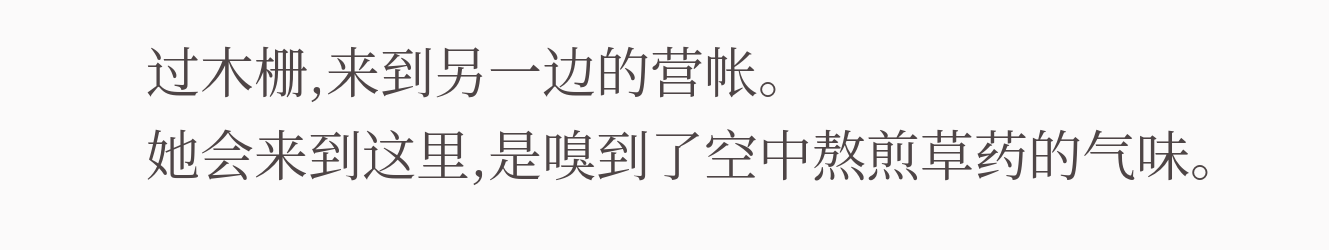过木栅,来到另一边的营帐。
她会来到这里,是嗅到了空中熬煎草药的气味。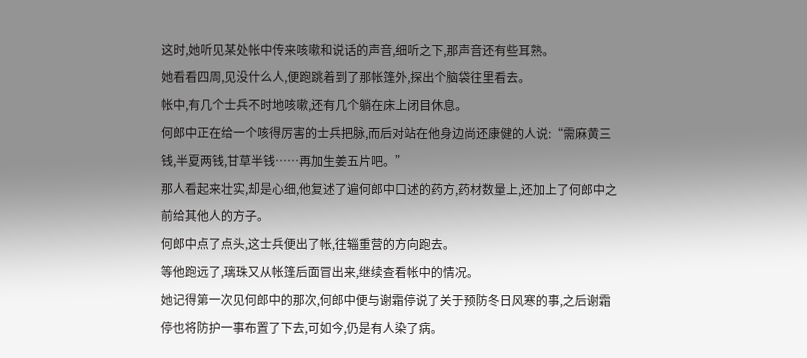这时,她听见某处帐中传来咳嗽和说话的声音,细听之下,那声音还有些耳熟。
她看看四周,见没什么人,便跑跳着到了那帐篷外,探出个脑袋往里看去。
帐中,有几个士兵不时地咳嗽,还有几个躺在床上闭目休息。
何郎中正在给一个咳得厉害的士兵把脉,而后对站在他身边尚还康健的人说:“需麻黄三钱,半夏两钱,甘草半钱……再加生姜五片吧。”
那人看起来壮实,却是心细,他复述了遍何郎中口述的药方,药材数量上,还加上了何郎中之前给其他人的方子。
何郎中点了点头,这士兵便出了帐,往辎重营的方向跑去。
等他跑远了,璃珠又从帐篷后面冒出来,继续查看帐中的情况。
她记得第一次见何郎中的那次,何郎中便与谢霜停说了关于预防冬日风寒的事,之后谢霜停也将防护一事布置了下去,可如今,仍是有人染了病。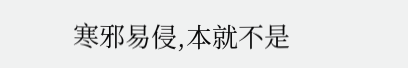寒邪易侵,本就不是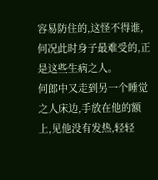容易防住的,这怪不得谁,何况此时身子最难受的,正是这些生病之人。
何郎中又走到另一个睡觉之人床边,手放在他的额上,见他没有发热,轻轻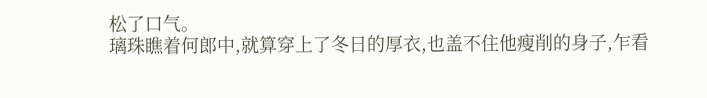松了口气。
璃珠瞧着何郎中,就算穿上了冬日的厚衣,也盖不住他瘦削的身子,乍看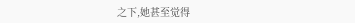之下,她甚至觉得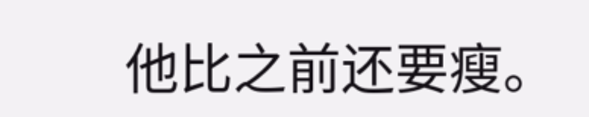他比之前还要瘦。